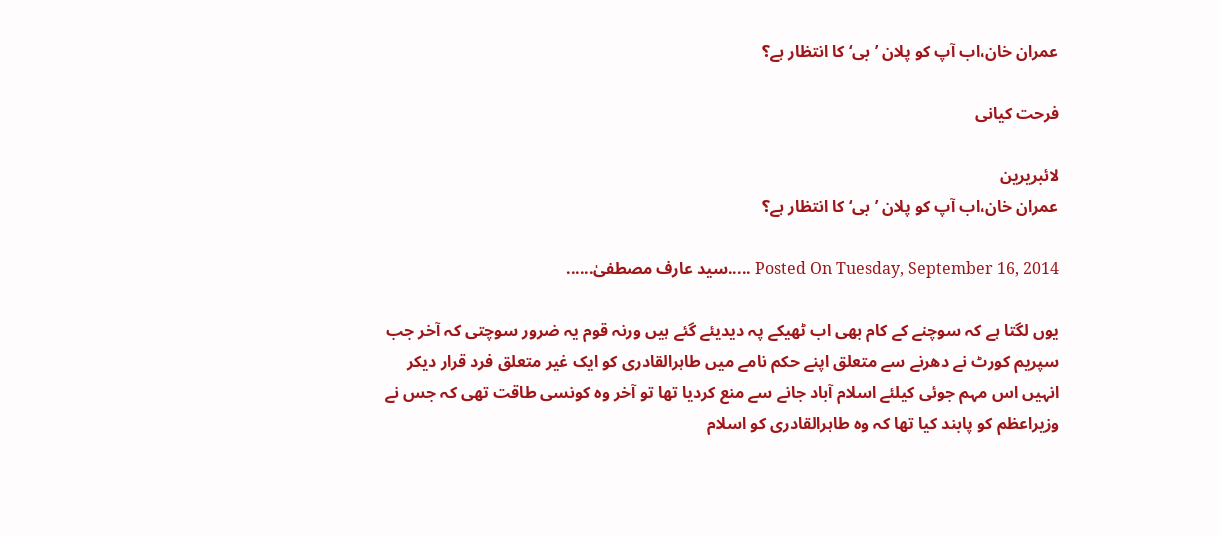عمران خان،اب آپ کو پلان ’بی‘ کا انتظار ہے؟

فرحت کیانی

لائبریرین
عمران خان،اب آپ کو پلان ’بی‘ کا انتظار ہے؟

Posted On Tuesday, September 16, 2014 .....سید عارف مصطفیٰ......

یوں لگتا ہے کہ سوچنے کے کام بھی اب ٹھیکے پہ دیدیئے گئے ہیں ورنہ قوم یہ ضرور سوچتی کہ آخر جب سپریم کورٹ نے دھرنے سے متعلق اپنے حکم نامے میں طاہرالقادری کو ایک غیر متعلق فرد قرار دیکر انہیں اس مہم جوئی کیلئے اسلام آباد جانے سے منع کردیا تھا تو آخر وہ کونسی طاقت تھی کہ جس نے وزیراعظم کو پابند کیا تھا کہ وہ طاہرالقادری کو اسلام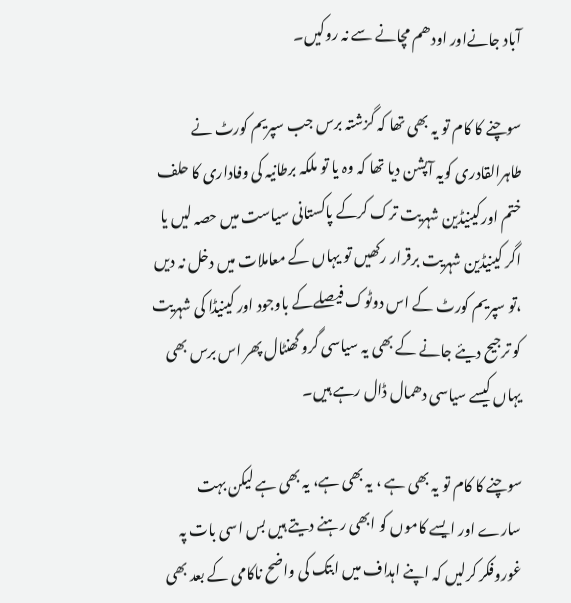آباد جانےاور اودھم مچانے سے نہ روکیں۔

سوچنے کا کام تو یہ بھی تھا کہ گزشتہ برس جب سپریم کورٹ نے طاہرالقادری کویہ آپشن دیا تھا کہ وہ یا تو ملکہ برطانیہ کی وفاداری کا حلف ختم اورکینیڈین شہریت ترک کرکے پاکستانی سیاست میں حصہ لیں یا اگر کینیڈین شہریت برقرار رکھیں تو یہاں کے معاملات میں دخل نہ دیں ،تو سپریم کورٹ کے اس دوٹوک فیصلےکے باوجود اور کینیڈا کی شہریت کو ترجیح دیئے جانے کے بھی یہ سیاسی گرو گھنٹال پھر اس برس بھی یہاں کیسے سیاسی دھمال ڈال رہے ہیں۔

سوچنے کا کام تو یہ بھی ہے ، یہ بھی ہے، یہ بھی ہے لیکن بہت سارے اور ایسے کاموں کو ابھی رہنے دیتے ہیں بس اسی بات پہ غوروفکر کرلیں کہ اپنے اہداف میں ابتک کی واضح ناکامی کے بعد بھی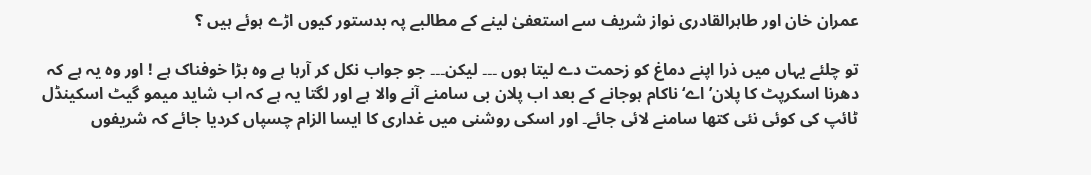عمران خان اور طاہرالقادری نواز شریف سے استعفیٰ لینے کے مطالبے پہ بدستور کیوں اڑے ہوئے ہیں ؟

تو چلئے یہاں میں ذرا اپنے دماغ کو زحمت دے لیتا ہوں ۔۔۔ لیکن۔۔۔ جو جواب نکل کر آرہا ہے وہ بڑا خوفناک ہے ! اور وہ یہ ہے کہ دھرنا اسکرپٹ کا پلان’ اے‘ ناکام ہوجانے کے بعد اب پلان بی سامنے آنے والا ہے اور لگتا یہ ہے کہ اب شاید میمو گیٹ اسکینڈل ٹائپ کی کوئی نئی کتھا سامنے لائی جائے۔ اور اسکی روشنی میں غداری کا ایسا الزام چسپاں کردیا جائے کہ شریفوں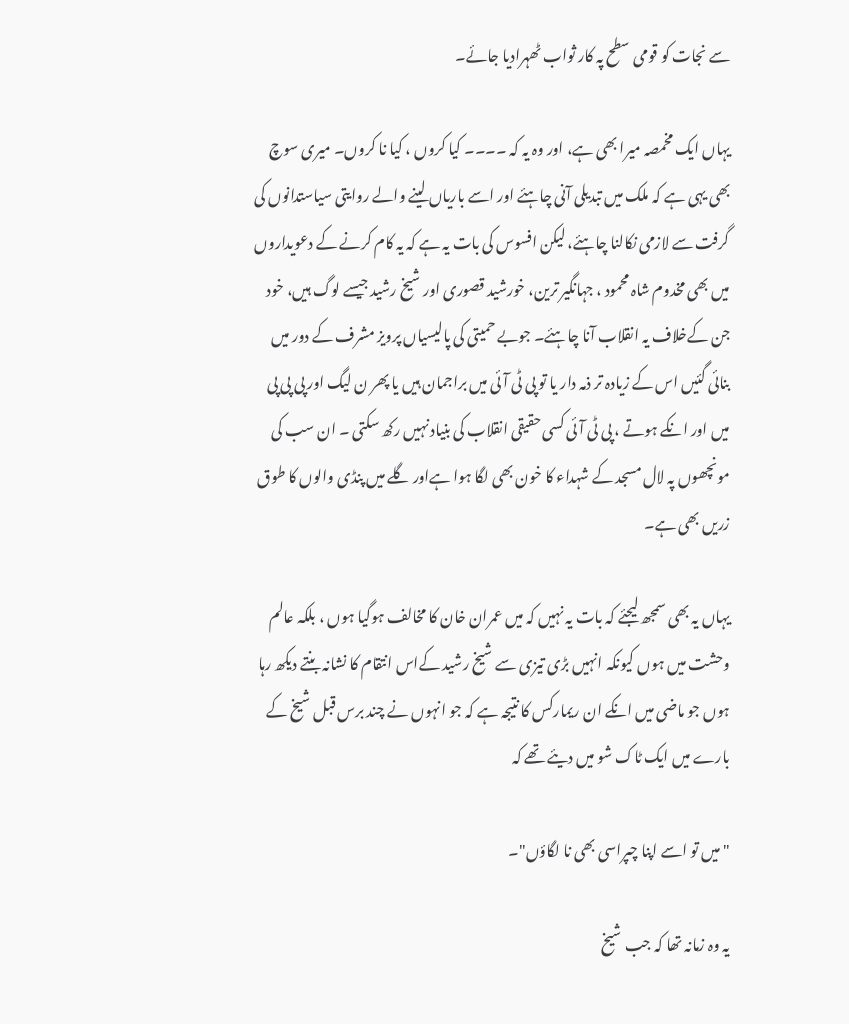سے نجات کو قومی سطح پہ کار ثواب ٹھہرادیا جائے۔

یہاں ایک مخمصہ میرا بھی ہے، اور وہ یہ کہ ۔۔۔۔ کیا کروں ، کیا نا کروں۔ میری سوچ بھی یہی ہے کہ ملک میں تبدیلی آنی چاہئے اور اسے باریاں لینے والے روایتی سیاستدانوں کی گرفت سے لازمی نکالنا چاہئے، لیکن افسوس کی بات یہ ہے کہ یہ کام کرنے کے دعویداروں میں بھی مخدوم شاہ محمود ، جہانگیر ترین، خورشید قصوری اور شیخ رشید جیسے لوگ ہیں، خود جن کےخلاف یہ انقلاب آنا چاہئے۔ جوبے حمیتی کی پالیسیاں پرویز مشرف کے دور میں بنائی گئیں اس کے زیادہ تر ذمہ دار یا تو پی ٹی آئی میں براجمان ہیں یا پھر ن لیگ اور پی پی پی میں اور انکے ہوتے ، پی ٹی آئی کسی حقیقی انقلاب کی بنیاد نہیں رکھ سکتی ۔ ان سب کی مونچھوں پہ لال مسجد کے شہداء کا خون بھی لگا ہوا ہےاور گلے میں پنڈی والوں کا طوق زریں بھی ہے۔

یہاں یہ بھی سمجھ لیجئے کہ بات یہ نہیں کہ میں عمران خان کا مخالف ہوگیا ہوں ، بلکہ عالم وحشت میں ہوں کیونکہ انہیں بڑی تیزی سے شیخ رشید کےاس انتقام کا نشانہ بنتے دیکھ رہا ہوں جو ماضی میں انکے ان ریمارکس کا نتیجہ ہے کہ جو انہوں نے چند برس قبل شیخ کے بارے میں ایک ٹاک شو میں دیئے تھے کہ

" میں تو اسے اپنا چپراسی بھی نا لگاؤں"۔

یہ وہ زمانہ تھا کہ جب شیخ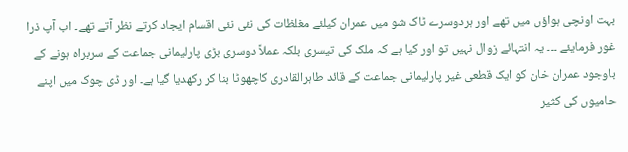بہت اونچی ہواؤں میں تھے اور ہردوسرے ٹاک شو میں عمران کیلئے مغلظات کی نئی نئی اقسام ایجاد کرتے نظر آتے تھے۔ اب آپ ذرا غور فرمایئے ۔۔۔ یہ انتہائے زوال نہیں تو اور کیا ہے کہ ملک کی تیسری بلکہ عملاً دوسری بڑی پارلیمانی جماعت کے سربراہ ہونے کے باوجود عمران خان کو ایک قطعی غیر پارلیمانی جماعت کے قائد طاہرالقادری کاچھوٹا بنا کر رکھدیا گیا ہے۔ اور ڈی چوک میں اپنے حامیوں کی کثیر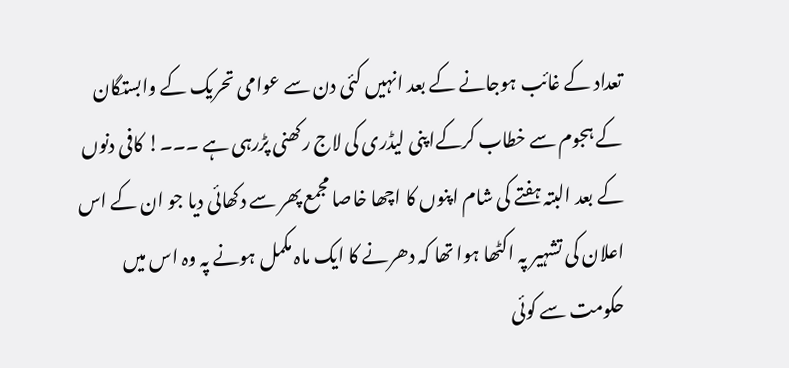تعداد کے غائب ہوجانے کے بعد انہیں کئی دن سے عوامی تحریک کے وابستگان کے ہجوم سے خطاب کرکےاپنی لیڈری کی لاج رکھنی پڑرہی ہے ۔۔۔! کافی دنوں کے بعد البتہ ہفتے کی شام اپنوں کا اچھا خاصا مجمع پھر سے دکھائی دیا جو ان کے اس اعلان کی تشہیر پہ اکٹھا ہوا تھا کہ دھرنے کا ایک ماہ مکمل ہونے پہ وہ اس میں حکومت سے کوئی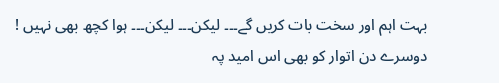بہت اہم اور سخت بات کریں گے۔۔۔ لیکن۔۔۔ لیکن۔۔۔ ہوا کچھ بھی نہیں ! دوسرے دن اتوار کو بھی اس امید پہ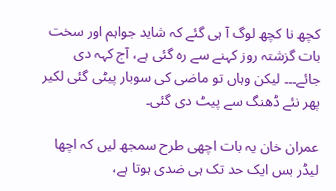کچھ نا کچھ لوگ آ ہی گئے کہ شاید جواہم اور سخت بات گزشتہ روز کہنے سے رہ گئی ہے، آج کہہ دی جائے۔۔۔ لیکن وہاں تو ماضی کی سوبار پیٹی گئی لکیر پھر نئے ڈھنگ سے پیٹ دی گئی۔

عمران خان یہ بات اچھی طرح سمجھ لیں کہ اچھا لیڈر بس ایک حد تک ہی ضدی ہوتا ہے،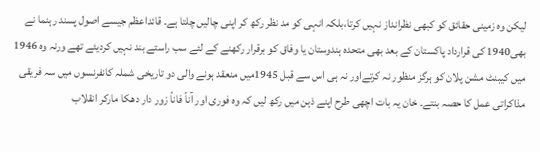لیکن وہ زمینی حقائق کو کبھی نظرانداز نہیں کرتا،بلکہ انہی کو مد نظر رکھ کر اپنی چالیں چلتا ہے۔ قائداعظم جیسے اصول پسند رہنما نے بھی1940 کی قرارداد پاکستان کے بعد بھی متحدہ ہندوستان یا وفاق کو برقرار رکھنے کے لئے سب راستے بند نہیں کردیئے تھے ورنہ وہ 1946 میں کیبنٹ مشن پلان کو ہرگز منظور نہ کرتےاور نہ ہی اس سے قبل 1945میں منعقد ہونے والی دو تاریخی شملہ کانفرنسوں میں سہ فریقی مذاکراتی عمل کا حصہ بنتے۔ خان یہ بات اچھی طرح اپنے ذہن میں رکھ لیں کہ وہ فوری اور آناً فاناً زور دار دھکا مارکر انقلاب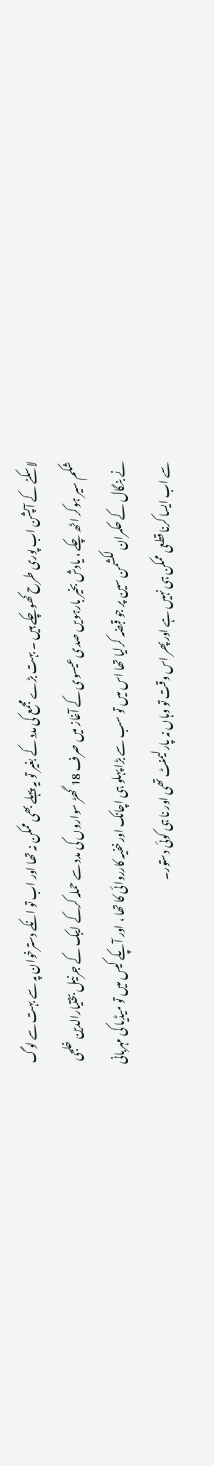لاسکنے کے آپشن اب پوری طرح کھوچکے ہیں ۔ بہت بڑے مجمع کی مدد کے بغیر تو یہ پہلے بھی ممکن نہ تھا اور اب تو انکے دسترخوان پہ سے بہت سے لوگ شکم سیر ہوکر اٹھ چکے ، یادش بخیر بارہویں صدی عیسوی کے آغاز میں صرف 18 گھڑ سواروں کی مدد سے حملہ کرکے ایبک کے جرنیل بختیارالدین خلجی نے بنگال کے حکمران لکشمن سین پر جو قبضہ کرلیا تھا اس میں تو سب سے بڑا پہلو ہی اچانک اورخفیہ کارروائی کا تھا ، اور آپکے کیس میں تو میڈیا کی مہربانی سے اب ایسا کرنا قطعی ممکن ہی نہیں ہے اورپھر اس وقت تو وہاں نہ پارلیمنٹ تھی اور نا ہی کوئی دستور۔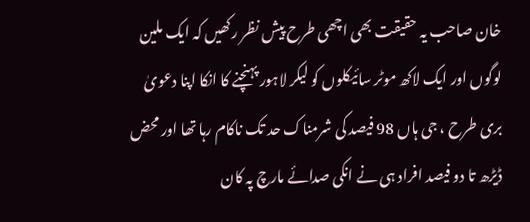خان صاحب یہ حقیقت بھی اچھی طرح پیش نظر رکھیں کہ ایک ملین لوگوں اور ایک لاکھ موٹر سائیکلوں کو لیکر لاہور پہنچنے کا انکا اپنا دعویٰ بری طرح ، جی ہاں 98 فیصد کی شرمناک حد تک ناکام رہا تھا اور محض ڈیڑھ تا دو فیصد افراد ہی نے انکی صدائے مارچ پہ کان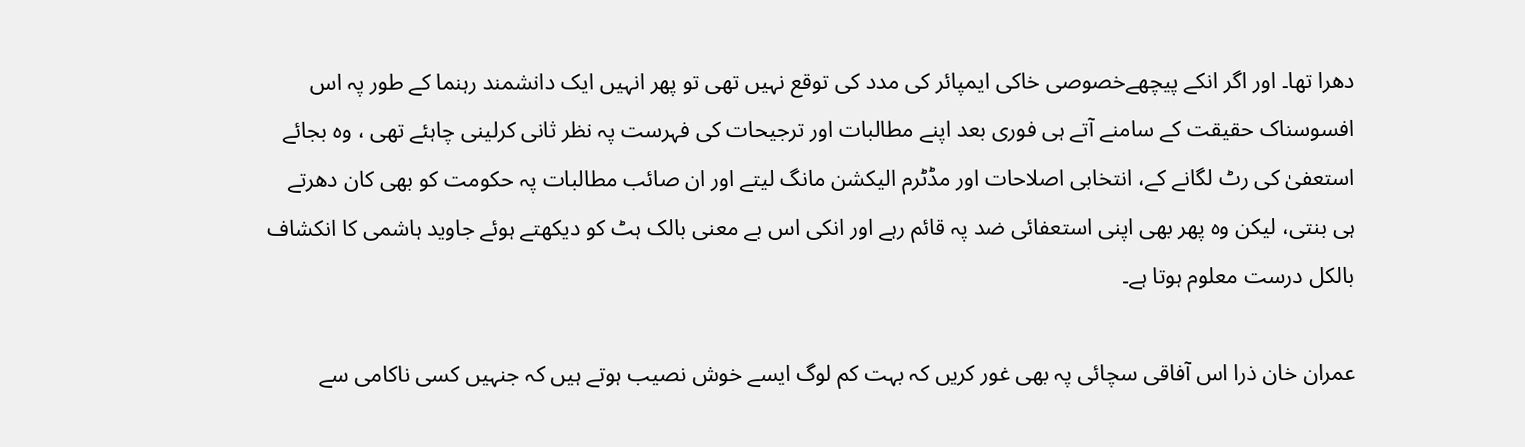دھرا تھا۔ اور اگر انکے پیچھےخصوصی خاکی ایمپائر کی مدد کی توقع نہیں تھی تو پھر انہیں ایک دانشمند رہنما کے طور پہ اس افسوسناک حقیقت کے سامنے آتے ہی فوری بعد اپنے مطالبات اور ترجیحات کی فہرست پہ نظر ثانی کرلینی چاہئے تھی ، وہ بجائے استعفیٰ کی رٹ لگانے کے، انتخابی اصلاحات اور مڈٹرم الیکشن مانگ لیتے اور ان صائب مطالبات پہ حکومت کو بھی کان دھرتے ہی بنتی، لیکن وہ پھر بھی اپنی استعفائی ضد پہ قائم رہے اور انکی اس بے معنی بالک ہٹ کو دیکھتے ہوئے جاوید ہاشمی کا انکشاف بالکل درست معلوم ہوتا ہے۔

عمران خان ذرا اس آفاقی سچائی پہ بھی غور کریں کہ بہت کم لوگ ایسے خوش نصیب ہوتے ہیں کہ جنہیں کسی ناکامی سے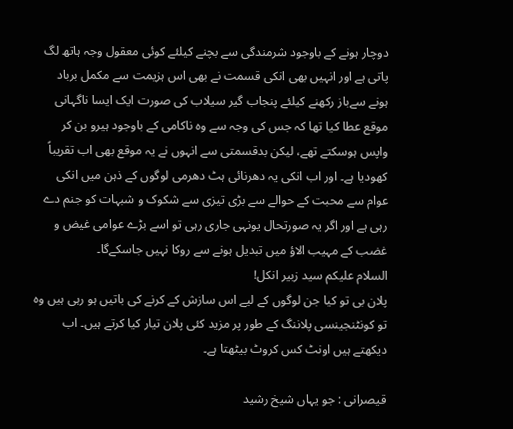دوچار ہونے کے باوجود شرمندگی سے بچنے کیلئے کوئی معقول وجہ ہاتھ لگ پاتی ہے اور انہیں بھی انکی قسمت نے بھی اس ہزیمت سے مکمل برباد ہونے سےباز رکھنے کیلئے پنجاب گیر سیلاب کی صورت ایک ایسا ناگہانی موقع عطا کیا تھا کہ جس کی وجہ سے وہ ناکامی کے باوجود ہیرو بن کر واپس ہوسکتے تھے، لیکن بدقسمتی سے انہوں نے یہ موقع بھی اب تقریباً کھودیا ہے۔ اور اب انکی یہ دھرنائی ہٹ دھرمی لوگوں کے ذہن میں انکی عوام سے محبت کے حوالے سے بڑی تیزی سے شکوک و شبہات کو جنم دے رہی ہے اور اگر یہ صورتحال یونہی جاری رہی تو اسے بڑے عوامی غیض و غضب کے مہیب الاؤ میں تبدیل ہونے سے روکا نہیں جاسکےگا۔
السلام علیکم سید زبیر انکل!
پلان بی تو کیا جن لوگوں کے لیے اس سازش کے کرنے کی باتیں ہو رہی ہیں وہ تو کونٹنجینسی پلاننگ کے طور پر مزید کئی پلان تیار کیا کرتے ہیں۔ اب دیکھتے ہیں اونٹ کس کروٹ بیٹھتا ہے۔

قیصرانی : جو یہاں شیخ رشید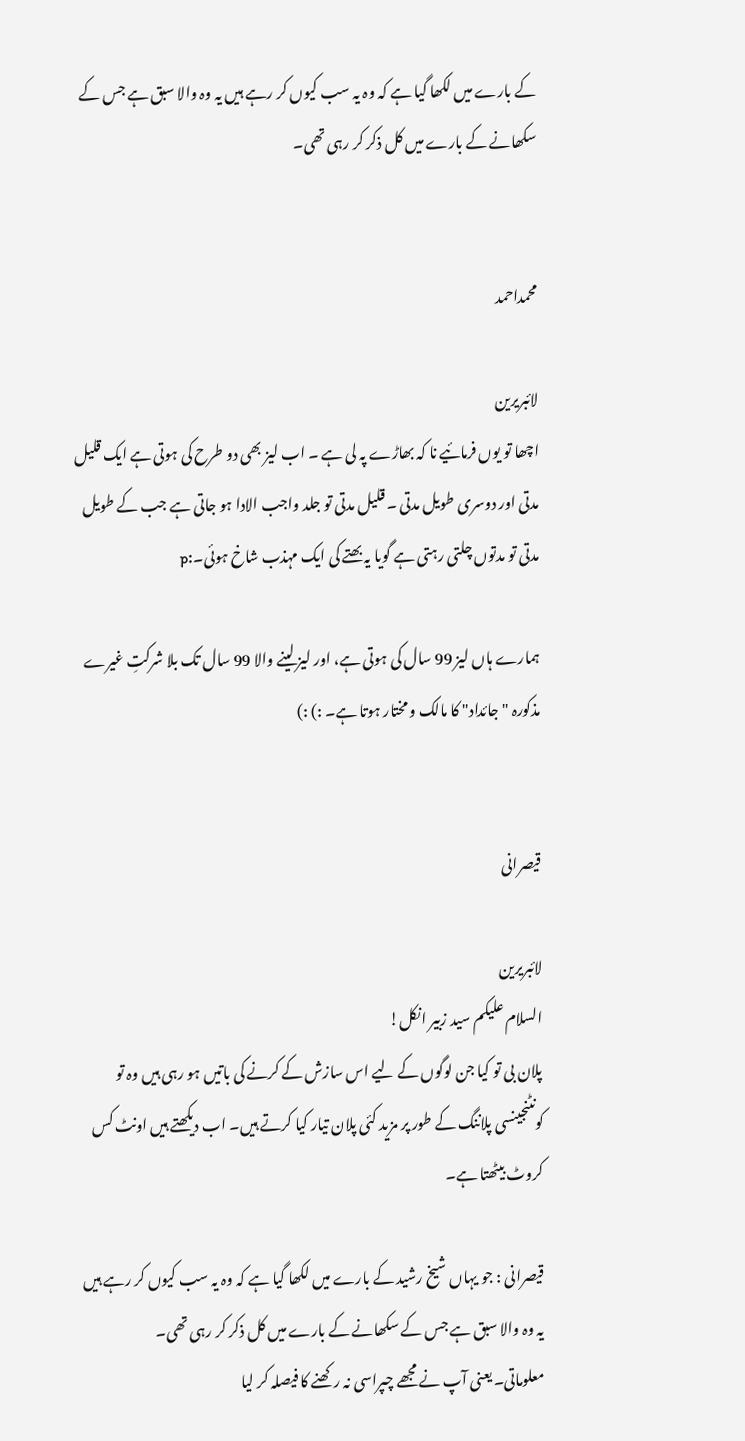کے بارے میں لکھا گیا ہے کہ وہ یہ سب کیوں کر رہے ہیں یہ وہ والا سبق ہے جس کے سکھانے کے بارے میں کل ذکر کر رہی تھی۔


محمداحمد

لائبریرین
اچھا تو یوں فرمائیے نا کہ بھاڑے پہ لی ہے ۔ اب لیز بھی دو طرح کی ہوتی ہے ایک قلیل مدتی اور دوسری طویل مدتی ۔ قلیل مدتی تو جلد واجب الادا ہو جاتی ہے جب کے طویل مدتی تو مدتوں چلتی رہتی ہے گویا یہ بھتے کی ایک مہذب شاخ ہوئی۔:p

ہمارے ہاں لیز 99 سال کی ہوتی ہے، اور لیز لینے والا 99 سال تک بلا شرکتِ غیرے مذکورہ "جائداد" کا مالک و مختار ہوتا ہے۔ :) :)


قیصرانی

لائبریرین
السلام علیکم سید زبیر انکل!
پلان بی تو کیا جن لوگوں کے لیے اس سازش کے کرنے کی باتیں ہو رہی ہیں وہ تو کونٹنجینسی پلاننگ کے طور پر مزید کئی پلان تیار کیا کرتے ہیں۔ اب دیکھتے ہیں اونٹ کس کروٹ بیٹھتا ہے۔

قیصرانی : جو یہاں شیخ رشید کے بارے میں لکھا گیا ہے کہ وہ یہ سب کیوں کر رہے ہیں یہ وہ والا سبق ہے جس کے سکھانے کے بارے میں کل ذکر کر رہی تھی۔
معلوماتی۔ یعنی آپ نے مجھے چپراسی نہ رکھنے کا فیصلہ کر لیا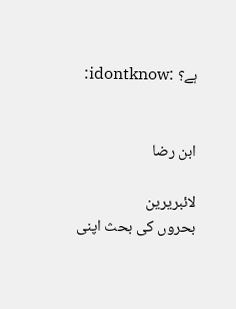ہے؟ :idontknow:


ابن رضا

لائبریرین
بحروں کی بحث اپنی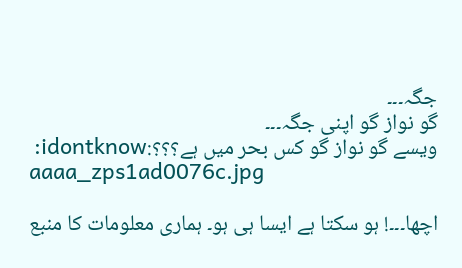جگہ۔۔۔
گو نواز گو اپنی جگہ۔۔۔
ویسے گو نواز گو کس بحر میں ہے؟؟؟:idontknow:
aaaa_zps1ad0076c.jpg

اچھا۔۔۔! ہو سکتا ہے ایسا ہی ہو۔ ہماری معلومات کا منبع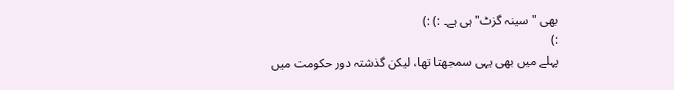بھی "سینہ گزٹ" ہی ہے۔ :) :)
:)
پہلے میں بھی یہی سمجھتا تھا، لیکن گذشتہ دور حکومت میں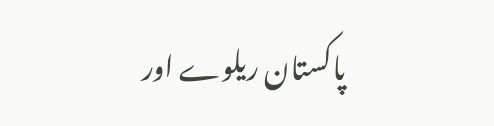پاکستان ریلوے اور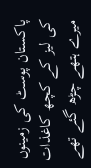پاکستان پوسٹ کی زمینوں کی لیز کے کچھ کاغذات میرے ہتھے چڑھ گئے تھے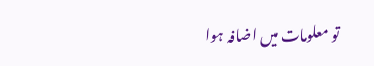تو معلومات میں اضافہ ہوا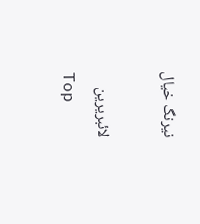نیرنگ خیال

لائبریرین
Top